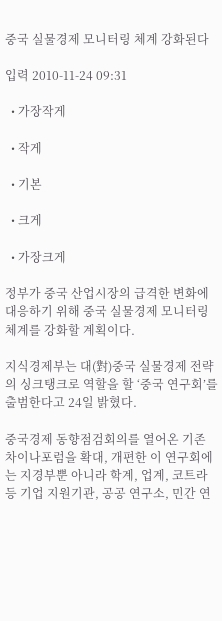중국 실물경제 모니터링 체계 강화된다

입력 2010-11-24 09:31

  • 가장작게

  • 작게

  • 기본

  • 크게

  • 가장크게

정부가 중국 산업시장의 급격한 변화에 대응하기 위해 중국 실물경제 모니터링 체계를 강화할 계획이다.

지식경제부는 대(對)중국 실물경제 전략의 싱크탱크로 역할을 할 ‘중국 연구회’를 출범한다고 24일 밝혔다.

중국경제 동향점검회의를 열어온 기존 차이나포럼을 확대, 개편한 이 연구회에는 지경부뿐 아니라 학계, 업계, 코트라 등 기업 지원기관, 공공 연구소, 민간 연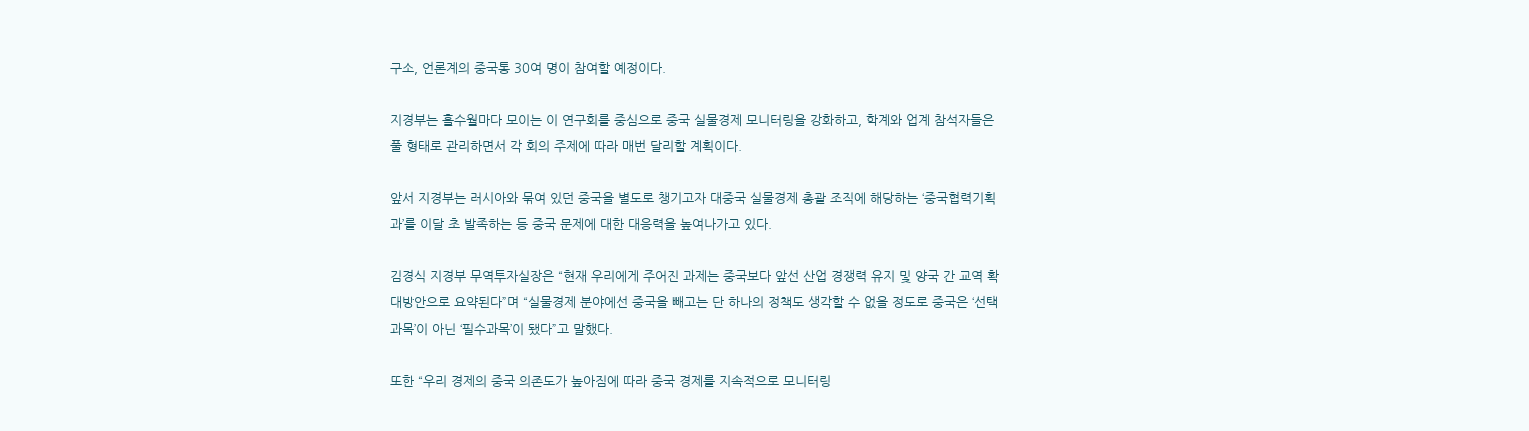구소, 언론계의 중국통 30여 명이 참여할 예정이다.

지경부는 홀수월마다 모이는 이 연구회를 중심으로 중국 실물경제 모니터링을 강화하고, 학계와 업계 참석자들은 풀 형태로 관리하면서 각 회의 주제에 따라 매번 달리할 계획이다.

앞서 지경부는 러시아와 묶여 있던 중국을 별도로 챙기고자 대중국 실물경제 총괄 조직에 해당하는 ‘중국협력기획과’를 이달 초 발족하는 등 중국 문제에 대한 대응력을 높여나가고 있다.

김경식 지경부 무역투자실장은 “현재 우리에게 주어진 과제는 중국보다 앞선 산업 경쟁력 유지 및 양국 간 교역 확대방안으로 요약된다”며 “실물경제 분야에선 중국을 빼고는 단 하나의 정책도 생각할 수 없을 정도로 중국은 ‘선택과목’이 아닌 ‘필수과목’이 됐다”고 말했다.

또한 “우리 경제의 중국 의존도가 높아짐에 따라 중국 경제를 지속적으로 모니터링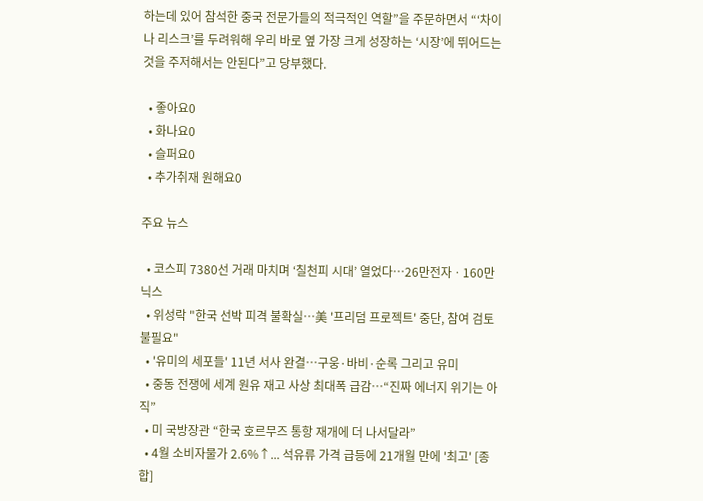하는데 있어 참석한 중국 전문가들의 적극적인 역할”을 주문하면서 “‘차이나 리스크’를 두려워해 우리 바로 옆 가장 크게 성장하는 ‘시장’에 뛰어드는 것을 주저해서는 안된다”고 당부했다.

  • 좋아요0
  • 화나요0
  • 슬퍼요0
  • 추가취재 원해요0

주요 뉴스

  • 코스피 7380선 거래 마치며 ‘칠천피 시대’ 열었다⋯26만전자ㆍ160만닉스
  • 위성락 "한국 선박 피격 불확실⋯美 '프리덤 프로젝트' 중단, 참여 검토 불필요"
  • '유미의 세포들' 11년 서사 완결…구웅·바비·순록 그리고 유미
  • 중동 전쟁에 세계 원유 재고 사상 최대폭 급감⋯“진짜 에너지 위기는 아직”
  • 미 국방장관 “한국 호르무즈 통항 재개에 더 나서달라”
  • 4월 소비자물가 2.6%↑... 석유류 가격 급등에 21개월 만에 '최고' [종합]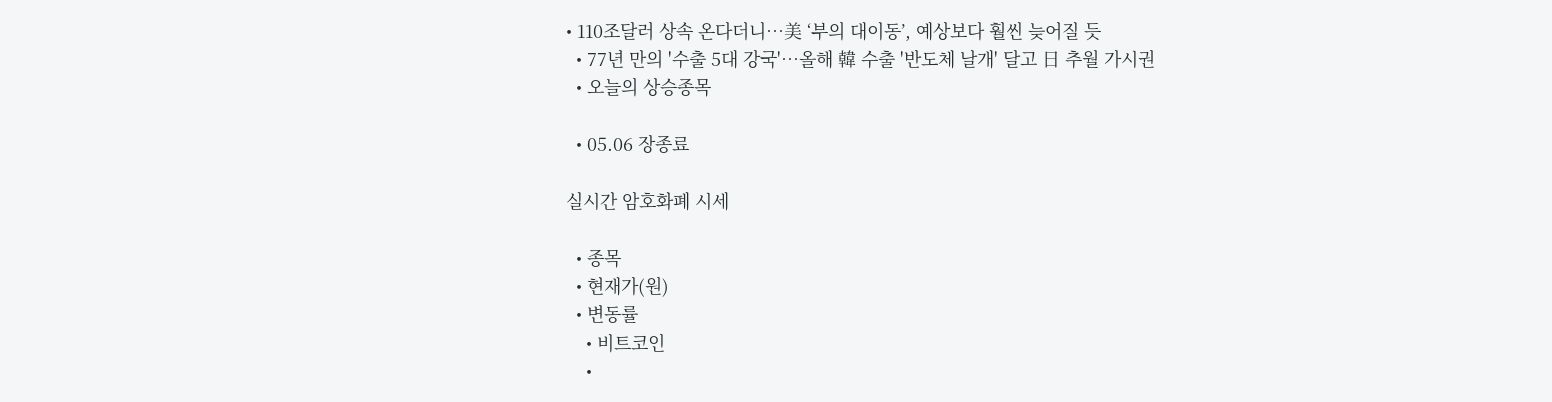• 110조달러 상속 온다더니…美 ‘부의 대이동’, 예상보다 훨씬 늦어질 듯
  • 77년 만의 '수출 5대 강국'⋯올해 韓 수출 '반도체 날개' 달고 日 추월 가시권
  • 오늘의 상승종목

  • 05.06 장종료

실시간 암호화폐 시세

  • 종목
  • 현재가(원)
  • 변동률
    • 비트코인
    •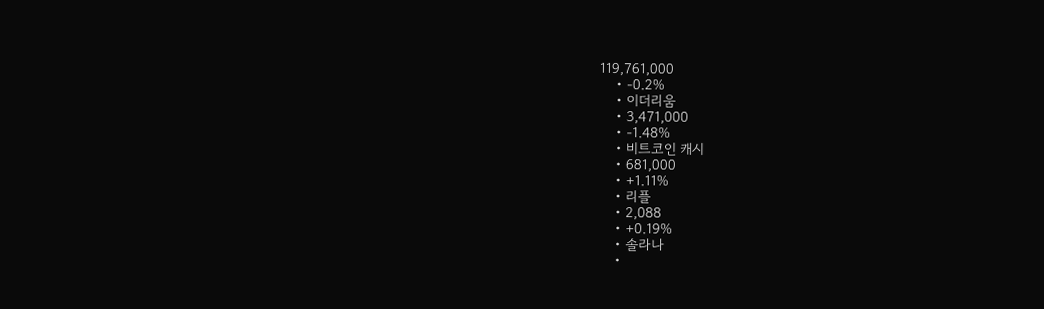119,761,000
    • -0.2%
    • 이더리움
    • 3,471,000
    • -1.48%
    • 비트코인 캐시
    • 681,000
    • +1.11%
    • 리플
    • 2,088
    • +0.19%
    • 솔라나
    •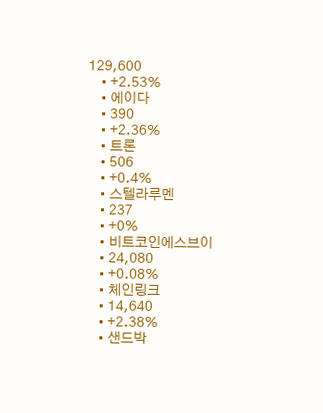129,600
    • +2.53%
    • 에이다
    • 390
    • +2.36%
    • 트론
    • 506
    • +0.4%
    • 스텔라루멘
    • 237
    • +0%
    • 비트코인에스브이
    • 24,080
    • +0.08%
    • 체인링크
    • 14,640
    • +2.38%
    • 샌드박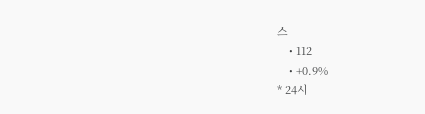스
    • 112
    • +0.9%
* 24시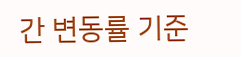간 변동률 기준